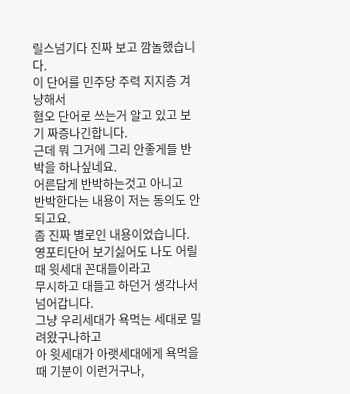릴스넘기다 진짜 보고 깜놀했습니다.
이 단어를 민주당 주력 지지층 겨냥해서
혐오 단어로 쓰는거 알고 있고 보기 짜증나긴합니다.
근데 뭐 그거에 그리 안좋게들 반박을 하나싶네요.
어른답게 반박하는것고 아니고
반박한다는 내용이 저는 동의도 안되고요.
좀 진짜 별로인 내용이었습니다.
영포티단어 보기싫어도 나도 어릴때 윗세대 꼰대들이라고
무시하고 대들고 하던거 생각나서 넘어갑니다.
그냥 우리세대가 욕먹는 세대로 밀려왔구나하고
아 윗세대가 아랫세대에게 욕먹을때 기분이 이런거구나,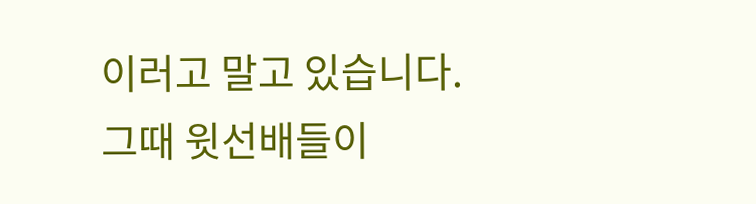이러고 말고 있습니다.
그때 윗선배들이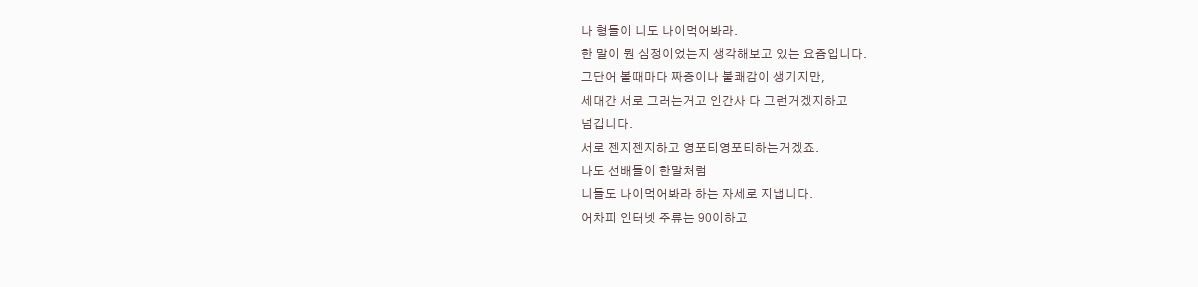나 형들이 니도 나이먹어봐라.
한 말이 뭔 심정이었는지 생각해보고 있는 요즘입니다.
그단어 볼때마다 짜증이나 불쾌감이 생기지만,
세대간 서로 그러는거고 인간사 다 그런거겠지하고
넘깁니다.
서로 젠지젠지하고 영포티영포티하는거겠죠.
나도 선배들이 한말처럼
니들도 나이먹어봐라 하는 자세로 지냅니다.
어차피 인터넷 주류는 90이하고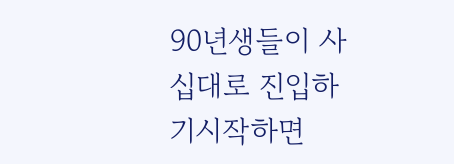90년생들이 사십대로 진입하기시작하면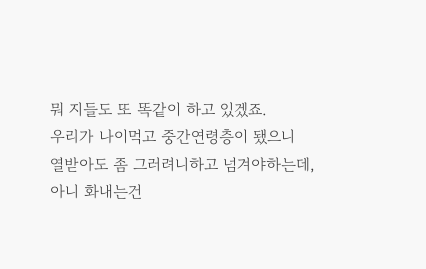뭐 지들도 또 똑같이 하고 있겠죠.
우리가 나이먹고 중간연령층이 됐으니
열받아도 좀 그러려니하고 넘겨야하는데,
아니 화내는건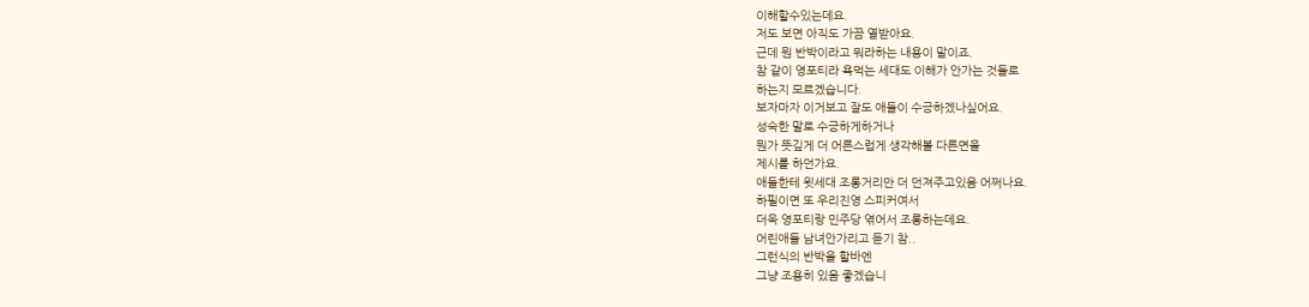이해할수있는데요.
저도 보면 아직도 가끔 열받아요.
근데 뭔 반박이라고 뭐라하는 내용이 말이죠.
참 같이 영포티라 욕먹는 세대도 이해가 안가는 것들로
하는지 모르겠습니다.
보자마자 이거보고 잘도 애들이 수긍하겠나싶어요.
성숙한 말로 수긍하게하거나
뭔가 뜻깊게 더 어른스럽게 생각해볼 다른면을
제시를 하던가요.
애들한테 윗세대 조롱거리만 더 던져주고있음 어쩌나요.
하필이면 또 우리진영 스피커여서
더욱 영포티랑 민주당 엮어서 조롱하는데요.
어린애들 남녀안가리고 듣기 참..
그런식의 반박을 할바엔
그냥 조용히 있음 좋겠습니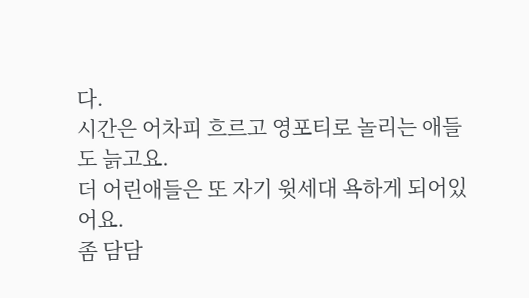다.
시간은 어차피 흐르고 영포티로 놀리는 애들도 늙고요.
더 어린애들은 또 자기 윗세대 욕하게 되어있어요.
좀 담담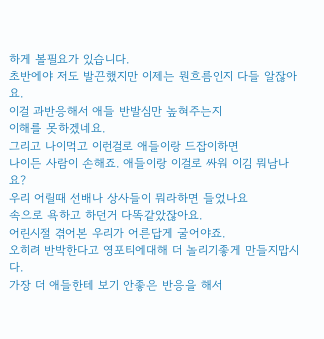하게 볼필요가 있습니다.
초반에야 저도 발끈했지만 이제는 뭔흐름인지 다들 알잖아요.
이걸 과반응해서 애들 반발심만 높혀주는지
이해를 못하겠네요.
그리고 나이먹고 이런걸로 애들이랑 드잡이하면
나이든 사람이 손해죠. 애들이랑 이걸로 싸워 이김 뭐남나요?
우리 어릴때 선배나 상사들이 뭐라하면 들었나요
속으로 욕하고 하던거 다똑같았잖아요.
어린시절 겪어본 우리가 어른답게 굴어야죠.
오히려 반박한다고 영포티에대해 더 놀리기좋게 만들지맙시다.
가장 더 애들한테 보기 안좋은 반응을 해서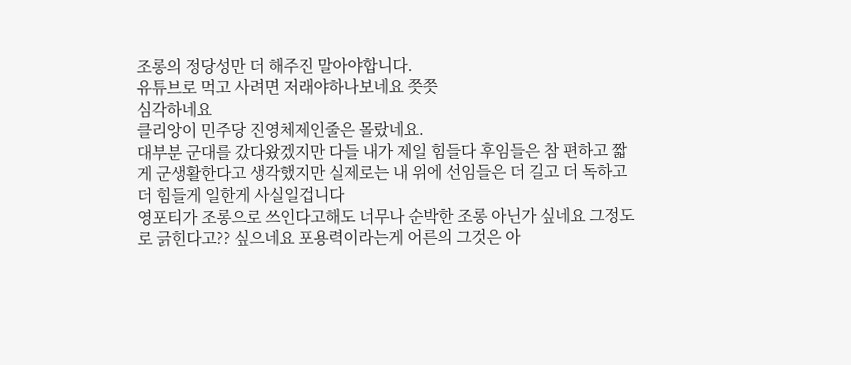조롱의 정당성만 더 해주진 말아야합니다.
유튜브로 먹고 사려면 저래야하나보네요 쯧쯧
심각하네요
클리앙이 민주당 진영체제인줄은 몰랐네요.
대부분 군대를 갔다왔겠지만 다들 내가 제일 힘들다 후임들은 참 편하고 짧게 군생활한다고 생각했지만 실제로는 내 위에 선임들은 더 길고 더 독하고 더 힘들게 일한게 사실일겁니다
영포티가 조롱으로 쓰인다고해도 너무나 순박한 조롱 아닌가 싶네요 그정도로 긁힌다고?? 싶으네요 포용력이라는게 어른의 그것은 아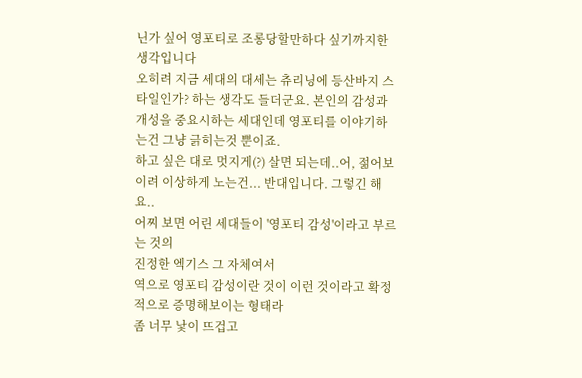닌가 싶어 영포티로 조롱당할만하다 싶기까지한 생각입니다
오히려 지금 세대의 대세는 츄리닝에 등산바지 스타일인가? 하는 생각도 들더군요. 본인의 감성과 개성을 중요시하는 세대인데 영포티를 이야기하는건 그냥 긁히는것 뿐이죠.
하고 싶은 대로 멋지게(?) 살면 되는데..어, 젊어보이려 이상하게 노는건... 반대입니다. 그렇긴 해요..
어찌 보면 어린 세대들이 '영포티 감성'이라고 부르는 것의
진정한 엑기스 그 자체여서
역으로 영포티 감성이란 것이 이런 것이라고 확정적으로 증명해보이는 형태라
좀 너무 낯이 뜨겁고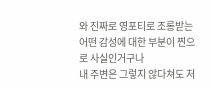와 진짜로 영포티로 조롱받는 어떤 감성에 대한 부분이 찐으로 사실인거구나
내 주변은 그렇지 않다쳐도 저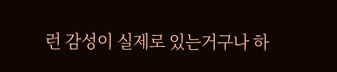런 감성이 실제로 있는거구나 하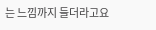는 느낌까지 들더라고요